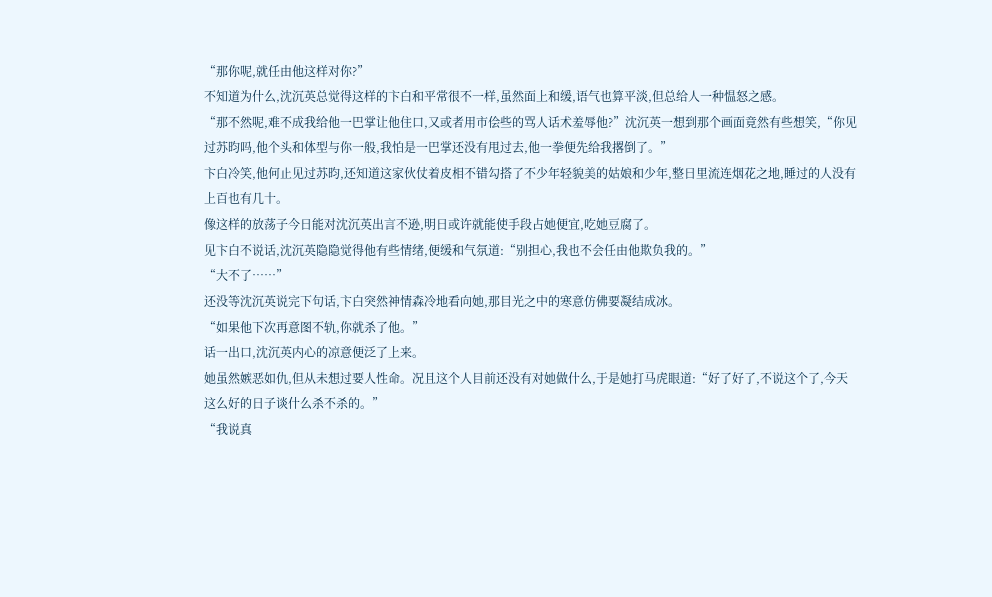“那你呢,就任由他这样对你?”
不知道为什么,沈沉英总觉得这样的卞白和平常很不一样,虽然面上和缓,语气也算平淡,但总给人一种愠怒之感。
“那不然呢,难不成我给他一巴掌让他住口,又或者用市侩些的骂人话术羞辱他?”沈沉英一想到那个画面竟然有些想笑,“你见过苏昀吗,他个头和体型与你一般,我怕是一巴掌还没有甩过去,他一拳便先给我撂倒了。”
卞白冷笑,他何止见过苏昀,还知道这家伙仗着皮相不错勾搭了不少年轻貌美的姑娘和少年,整日里流连烟花之地,睡过的人没有上百也有几十。
像这样的放荡子今日能对沈沉英出言不逊,明日或许就能使手段占她便宜,吃她豆腐了。
见卞白不说话,沈沉英隐隐觉得他有些情绪,便缓和气氛道:“别担心,我也不会任由他欺负我的。”
“大不了……”
还没等沈沉英说完下句话,卞白突然神情森冷地看向她,那目光之中的寒意仿佛要凝结成冰。
“如果他下次再意图不轨,你就杀了他。”
话一出口,沈沉英内心的凉意便泛了上来。
她虽然嫉恶如仇,但从未想过要人性命。况且这个人目前还没有对她做什么,于是她打马虎眼道:“好了好了,不说这个了,今天这么好的日子谈什么杀不杀的。”
“我说真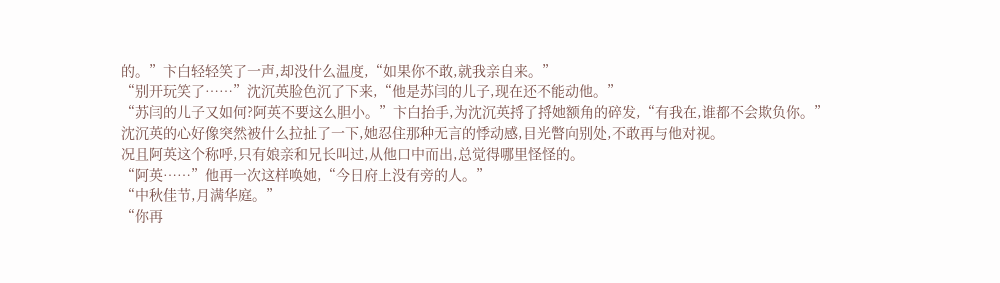的。”卞白轻轻笑了一声,却没什么温度,“如果你不敢,就我亲自来。”
“别开玩笑了……”沈沉英脸色沉了下来,“他是苏闫的儿子,现在还不能动他。”
“苏闫的儿子又如何?阿英不要这么胆小。”卞白抬手,为沈沉英捋了捋她额角的碎发,“有我在,谁都不会欺负你。”
沈沉英的心好像突然被什么拉扯了一下,她忍住那种无言的悸动感,目光瞥向别处,不敢再与他对视。
况且阿英这个称呼,只有娘亲和兄长叫过,从他口中而出,总觉得哪里怪怪的。
“阿英……”他再一次这样唤她,“今日府上没有旁的人。”
“中秋佳节,月满华庭。”
“你再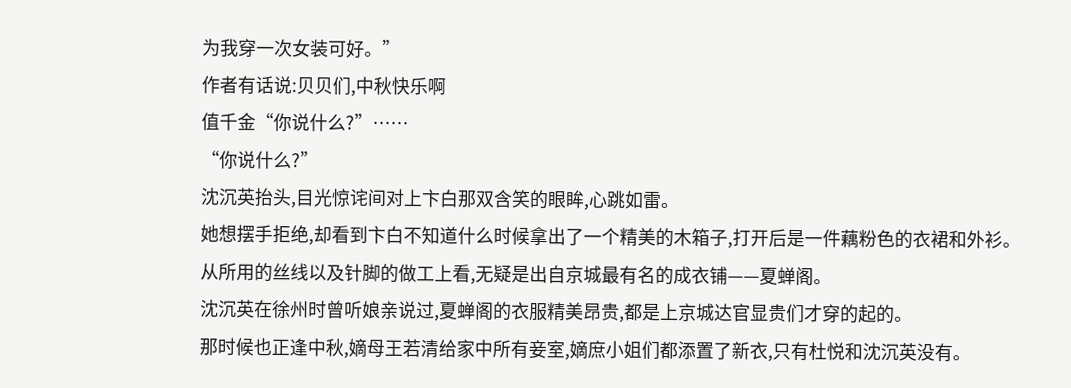为我穿一次女装可好。”
作者有话说:贝贝们,中秋快乐啊
值千金“你说什么?”……
“你说什么?”
沈沉英抬头,目光惊诧间对上卞白那双含笑的眼眸,心跳如雷。
她想摆手拒绝,却看到卞白不知道什么时候拿出了一个精美的木箱子,打开后是一件藕粉色的衣裙和外衫。
从所用的丝线以及针脚的做工上看,无疑是出自京城最有名的成衣铺——夏蝉阁。
沈沉英在徐州时曾听娘亲说过,夏蝉阁的衣服精美昂贵,都是上京城达官显贵们才穿的起的。
那时候也正逢中秋,嫡母王若清给家中所有妾室,嫡庶小姐们都添置了新衣,只有杜悦和沈沉英没有。